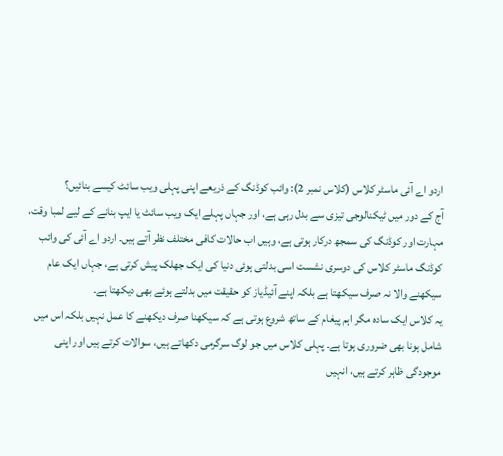اردو اے آئی ماسٹر کلاس (کلاس نمبر 2): وائب کوڈنگ کے ذریعے اپنی پہلی ویب سائٹ کیسے بنائیں؟
آج کے دور میں ٹیکنالوجی تیزی سے بدل رہی ہے، اور جہاں پہلے ایک ویب سائٹ یا ایپ بنانے کے لیے لمبا وقت، مہارت اور کوڈنگ کی سمجھ درکار ہوتی ہے، وہیں اب حالات کافی مختلف نظر آتے ہیں۔ اردو اے آئی کی وائب کوڈنگ ماسٹر کلاس کی دوسری نشست اسی بدلتی ہوئی دنیا کی ایک جھلک پیش کرتی ہے، جہاں ایک عام سیکھنے والا نہ صرف سیکھتا ہے بلکہ اپنے آئیڈیاز کو حقیقت میں بدلتے ہوئے بھی دیکھتا ہے۔
یہ کلاس ایک سادہ مگر اہم پیغام کے ساتھ شروع ہوتی ہے کہ سیکھنا صرف دیکھنے کا عمل نہیں بلکہ اس میں شامل ہونا بھی ضروری ہوتا ہے۔ پہلی کلاس میں جو لوگ سرگرمی دکھاتے ہیں، سوالات کرتے ہیں اور اپنی موجودگی ظاہر کرتے ہیں، انہیں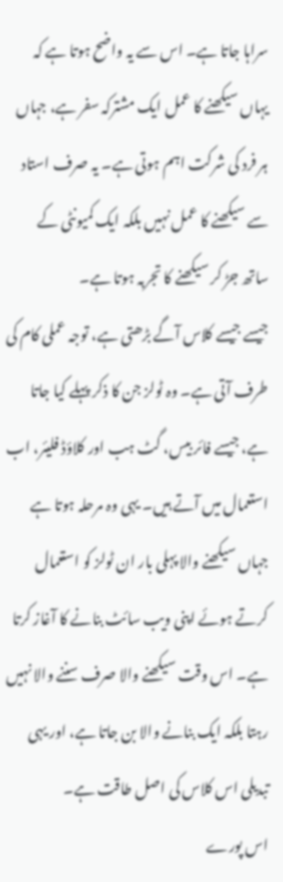سراہا جاتا ہے۔ اس سے یہ واضح ہوتا ہے کہ یہاں سیکھنے کا عمل ایک مشترکہ سفر ہے، جہاں ہر فرد کی شرکت اہم ہوتی ہے۔ یہ صرف استاد سے سیکھنے کا عمل نہیں بلکہ ایک کمیونٹی کے ساتھ جڑ کر سیکھنے کا تجربہ ہوتا ہے۔
جیسے جیسے کلاس آگے بڑھتی ہے، توجہ عملی کام کی طرف آتی ہے۔ وہ ٹولز جن کا ذکر پہلے کیا جاتا ہے، جیسے فائر بیس، گٹ ہب اور کلاؤڈ فلیئر، اب استعمال میں آتے ہیں۔ یہی وہ مرحلہ ہوتا ہے جہاں سیکھنے والا پہلی بار ان ٹولز کو استعمال کرتے ہوئے اپنی ویب سائٹ بنانے کا آغاز کرتا ہے۔ اس وقت سیکھنے والا صرف سننے والا نہیں رہتا بلکہ ایک بنانے والا بن جاتا ہے، اور یہی تبدیلی اس کلاس کی اصل طاقت ہے۔
اس پورے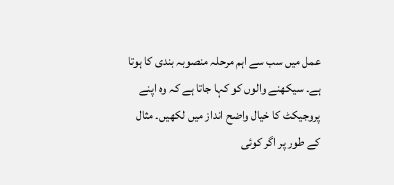عمل میں سب سے اہم مرحلہ منصوبہ بندی کا ہوتا ہے۔ سیکھنے والوں کو کہا جاتا ہے کہ وہ اپنے پروجیکٹ کا خیال واضح انداز میں لکھیں۔ مثال کے طور پر اگر کوئی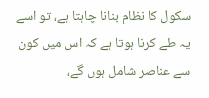سکول کا نظام بنانا چاہتا ہے، تو اسے یہ طے کرنا ہوتا ہے کہ اس میں کون سے عناصر شامل ہوں گے،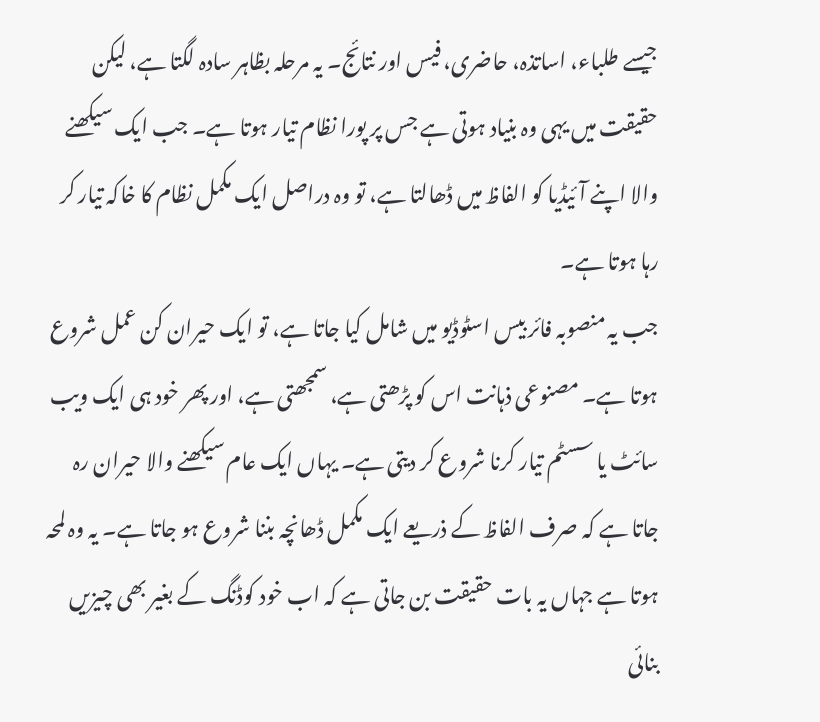جیسے طلباء، اساتذہ، حاضری، فیس اور نتائج۔ یہ مرحلہ بظاہر سادہ لگتا ہے، لیکن حقیقت میں یہی وہ بنیاد ہوتی ہے جس پر پورا نظام تیار ہوتا ہے۔ جب ایک سیکھنے والا اپنے آئیڈیا کو الفاظ میں ڈھالتا ہے، تو وہ دراصل ایک مکمل نظام کا خاکہ تیار کر رہا ہوتا ہے۔
جب یہ منصوبہ فائر بیس اسٹوڈیو میں شامل کیا جاتا ہے، تو ایک حیران کن عمل شروع ہوتا ہے۔ مصنوعی ذہانت اس کو پڑھتی ہے، سمجھتی ہے، اور پھر خود ہی ایک ویب سائٹ یا سسٹم تیار کرنا شروع کر دیتی ہے۔ یہاں ایک عام سیکھنے والا حیران رہ جاتا ہے کہ صرف الفاظ کے ذریعے ایک مکمل ڈھانچہ بننا شروع ہو جاتا ہے۔ یہ وہ لمحہ ہوتا ہے جہاں یہ بات حقیقت بن جاتی ہے کہ اب خود کوڈنگ کے بغیر بھی چیزیں بنائی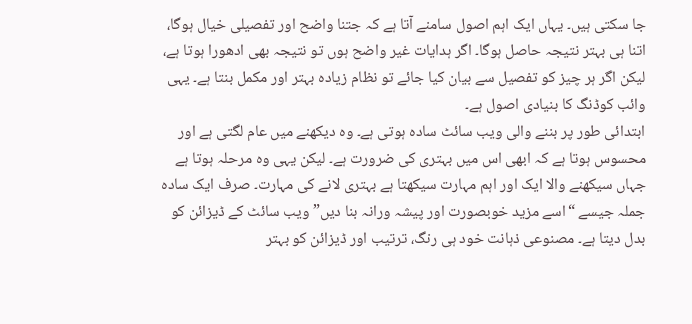جا سکتی ہیں۔ یہاں ایک اہم اصول سامنے آتا ہے کہ جتنا واضح اور تفصیلی خیال ہوگا، اتنا ہی بہتر نتیجہ حاصل ہوگا۔ اگر ہدایات غیر واضح ہوں تو نتیجہ بھی ادھورا ہوتا ہے، لیکن اگر ہر چیز کو تفصیل سے بیان کیا جائے تو نظام زیادہ بہتر اور مکمل بنتا ہے۔ یہی وائب کوڈنگ کا بنیادی اصول ہے۔
ابتدائی طور پر بننے والی ویب سائٹ سادہ ہوتی ہے۔ وہ دیکھنے میں عام لگتی ہے اور محسوس ہوتا ہے کہ ابھی اس میں بہتری کی ضرورت ہے۔ لیکن یہی وہ مرحلہ ہوتا ہے جہاں سیکھنے والا ایک اور اہم مہارت سیکھتا ہے بہتری لانے کی مہارت۔ صرف ایک سادہ جملہ جیسے “اسے مزید خوبصورت اور پیشہ ورانہ بنا دیں” ویب سائٹ کے ڈیزائن کو بدل دیتا ہے۔ مصنوعی ذہانت خود ہی رنگ، ترتیب اور ڈیزائن کو بہتر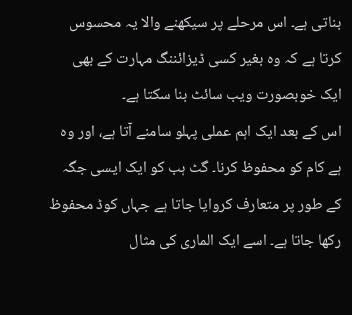بناتی ہے۔ اس مرحلے پر سیکھنے والا یہ محسوس کرتا ہے کہ وہ بغیر کسی ڈیزائننگ مہارت کے بھی ایک خوبصورت ویب سائٹ بنا سکتا ہے۔
اس کے بعد ایک اہم عملی پہلو سامنے آتا ہے، اور وہ ہے کام کو محفوظ کرنا۔ گٹ ہب کو ایک ایسی جگہ کے طور پر متعارف کروایا جاتا ہے جہاں کوڈ محفوظ رکھا جاتا ہے۔ اسے ایک الماری کی مثال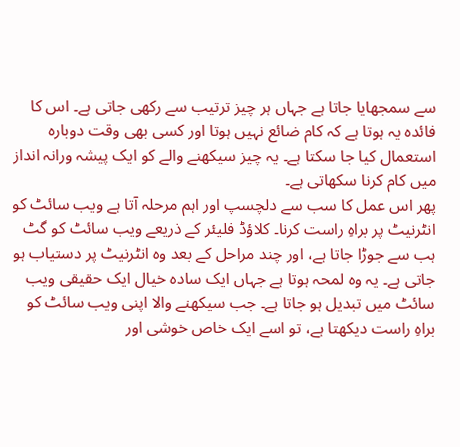سے سمجھایا جاتا ہے جہاں ہر چیز ترتیب سے رکھی جاتی ہے۔ اس کا فائدہ یہ ہوتا ہے کہ کام ضائع نہیں ہوتا اور کسی بھی وقت دوبارہ استعمال کیا جا سکتا ہے۔ یہ چیز سیکھنے والے کو ایک پیشہ ورانہ انداز میں کام کرنا سکھاتی ہے۔
پھر اس عمل کا سب سے دلچسپ اور اہم مرحلہ آتا ہے ویب سائٹ کو انٹرنیٹ پر براہِ راست کرنا۔ کلاؤڈ فلیئر کے ذریعے ویب سائٹ کو گٹ ہب سے جوڑا جاتا ہے، اور چند مراحل کے بعد وہ انٹرنیٹ پر دستیاب ہو جاتی ہے۔ یہ وہ لمحہ ہوتا ہے جہاں ایک سادہ خیال ایک حقیقی ویب سائٹ میں تبدیل ہو جاتا ہے۔ جب سیکھنے والا اپنی ویب سائٹ کو براہِ راست دیکھتا ہے، تو اسے ایک خاص خوشی اور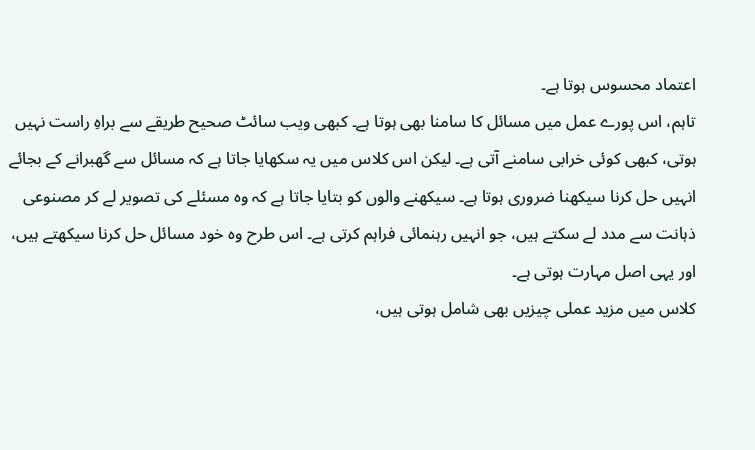اعتماد محسوس ہوتا ہے۔
تاہم، اس پورے عمل میں مسائل کا سامنا بھی ہوتا ہے۔ کبھی ویب سائٹ صحیح طریقے سے براہِ راست نہیں ہوتی، کبھی کوئی خرابی سامنے آتی ہے۔ لیکن اس کلاس میں یہ سکھایا جاتا ہے کہ مسائل سے گھبرانے کے بجائے انہیں حل کرنا سیکھنا ضروری ہوتا ہے۔ سیکھنے والوں کو بتایا جاتا ہے کہ وہ مسئلے کی تصویر لے کر مصنوعی ذہانت سے مدد لے سکتے ہیں، جو انہیں رہنمائی فراہم کرتی ہے۔ اس طرح وہ خود مسائل حل کرنا سیکھتے ہیں، اور یہی اصل مہارت ہوتی ہے۔
کلاس میں مزید عملی چیزیں بھی شامل ہوتی ہیں،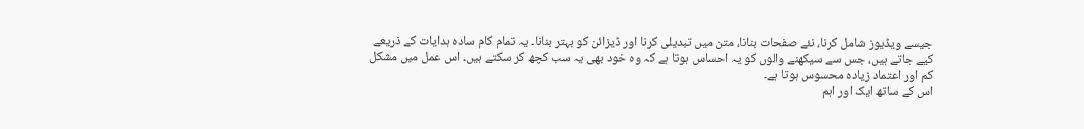جیسے ویڈیوز شامل کرنا، نئے صفحات بنانا، متن میں تبدیلی کرنا اور ڈیزائن کو بہتر بنانا۔ یہ تمام کام سادہ ہدایات کے ذریعے کیے جاتے ہیں، جس سے سیکھنے والوں کو یہ احساس ہوتا ہے کہ وہ خود بھی یہ سب کچھ کر سکتے ہیں۔ اس عمل میں مشکل کم اور اعتماد زیادہ محسوس ہوتا ہے۔
اس کے ساتھ ایک اور اہم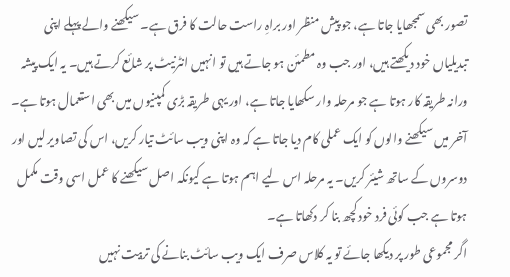تصور بھی سمجھایا جاتا ہے، جو پیش منظر اور براہِ راست حالت کا فرق ہے۔ سیکھنے والے پہلے اپنی تبدیلیاں خود دیکھتے ہیں، اور جب وہ مطمئن ہو جاتے ہیں تو انہیں انٹرنیٹ پر شائع کرتے ہیں۔ یہ ایک پیشہ ورانہ طریقہ کار ہوتا ہے جو مرحلہ وار سکھایا جاتا ہے، اور یہی طریقہ بڑی کمپنیوں میں بھی استعمال ہوتا ہے۔ آخر میں سیکھنے والوں کو ایک عملی کام دیا جاتا ہے کہ وہ اپنی ویب سائٹ تیار کریں، اس کی تصاویر لیں اور دوسروں کے ساتھ شیئر کریں۔ یہ مرحلہ اس لیے اہم ہوتا ہے کیونکہ اصل سیکھنے کا عمل اسی وقت مکمل ہوتا ہے جب کوئی فرد خود کچھ بنا کر دکھاتا ہے۔
اگر مجموعی طور پر دیکھا جائے تو یہ کلاس صرف ایک ویب سائٹ بنانے کی تربیت نہیں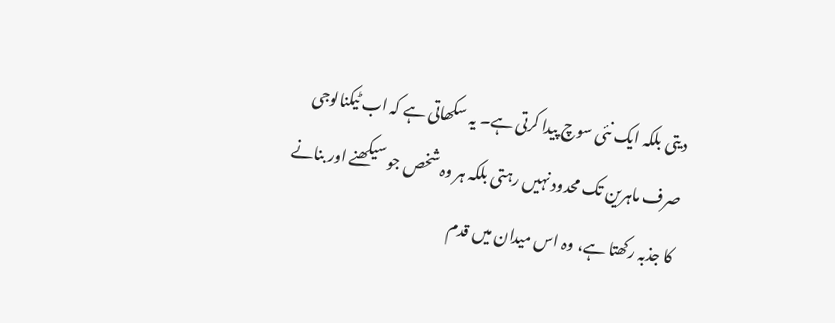دیتی بلکہ ایک نئی سوچ پیدا کرتی ہے۔ یہ سکھاتی ہے کہ اب ٹیکنالوجی صرف ماہرین تک محدود نہیں رہتی بلکہ ہر وہ شخص جو سیکھنے اور بنانے کا جذبہ رکھتا ہے، وہ اس میدان میں قدم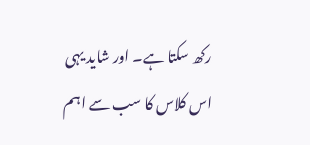رکھ سکتا ہے۔ اور شاید یہی اس کلاس کا سب سے اہم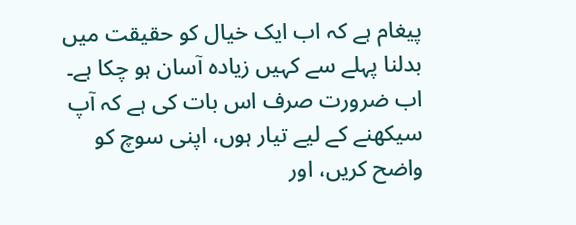پیغام ہے کہ اب ایک خیال کو حقیقت میں بدلنا پہلے سے کہیں زیادہ آسان ہو چکا ہے۔ اب ضرورت صرف اس بات کی ہے کہ آپ سیکھنے کے لیے تیار ہوں، اپنی سوچ کو واضح کریں، اور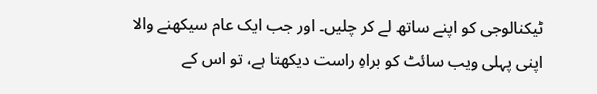ٹیکنالوجی کو اپنے ساتھ لے کر چلیں۔ اور جب ایک عام سیکھنے والا اپنی پہلی ویب سائٹ کو براہِ راست دیکھتا ہے، تو اس کے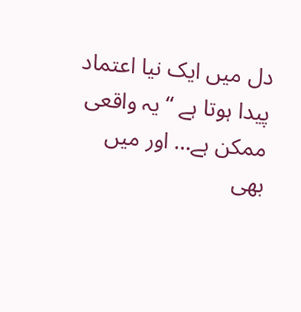دل میں ایک نیا اعتماد پیدا ہوتا ہے “یہ واقعی ممکن ہے… اور میں بھی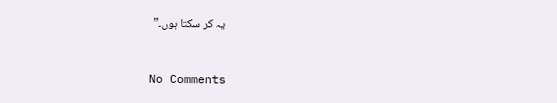یہ کر سکتا ہوں۔”


No Comments